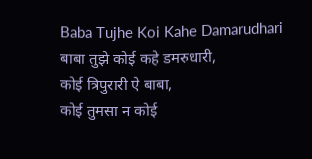Baba Tujhe Koi Kahe Damarudhari
बाबा तुझे कोई कहे डमरुधारी,
कोई त्रिपुरारी ऐ बाबा,
कोई तुमसा न कोई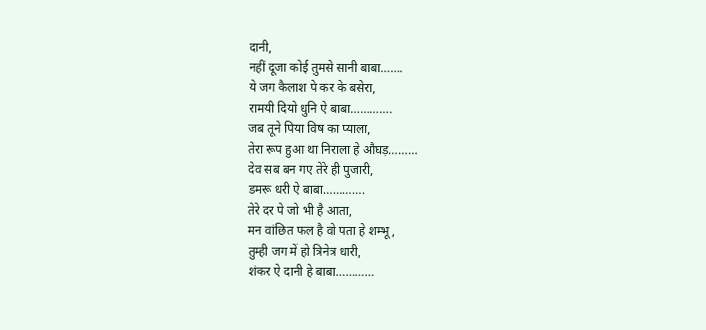दानी,
नहीं दूजा कोई तुमसे सानी बाबा…….
ये जग कैलाश पे कर के बसेरा,
रामयी दियो धुनि ऐ बाबा………….
जब तूने पिया विष का प्याला,
तेरा रूप हुआ था निराला हे औघड़………
देव सब बन गए तेरे ही पुजारी,
डमरू धरी ऐ बाबा………….
तेरे दर पे जो भी है आता,
मन वांछित फल है वो पता हे शम्भू,
तुम्ही जग में हो त्रिनेत्र धारी,
शंकर ऐ दानी हे बाबा…………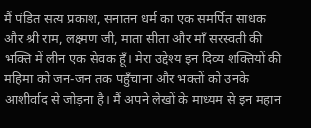मैं पंडित सत्य प्रकाश, सनातन धर्म का एक समर्पित साधक और श्री राम, लक्ष्मण जी, माता सीता और माँ सरस्वती की भक्ति में लीन एक सेवक हूँ। मेरा उद्देश्य इन दिव्य शक्तियों की महिमा को जन-जन तक पहुँचाना और भक्तों को उनके आशीर्वाद से जोड़ना है। मैं अपने लेखों के माध्यम से इन महान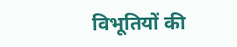विभूतियों की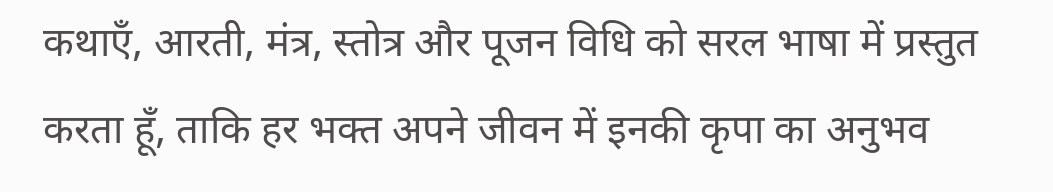कथाएँ, आरती, मंत्र, स्तोत्र और पूजन विधि को सरल भाषा में प्रस्तुत करता हूँ, ताकि हर भक्त अपने जीवन में इनकी कृपा का अनुभव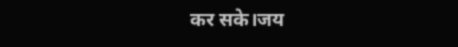कर सके।जय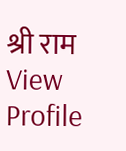श्री राम View Profile